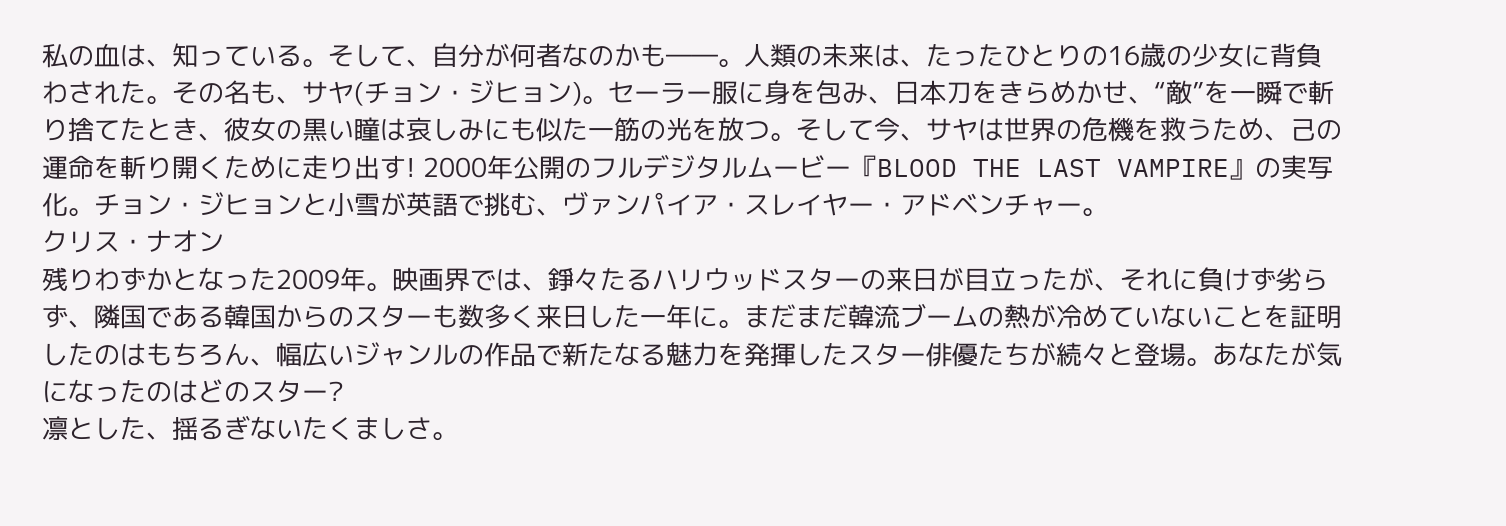私の血は、知っている。そして、自分が何者なのかも――。人類の未来は、たったひとりの16歳の少女に背負わされた。その名も、サヤ(チョン・ジヒョン)。セーラー服に身を包み、日本刀をきらめかせ、“敵”を一瞬で斬り捨てたとき、彼女の黒い瞳は哀しみにも似た一筋の光を放つ。そして今、サヤは世界の危機を救うため、己の運命を斬り開くために走り出す! 2000年公開のフルデジタルムービー『BLOOD THE LAST VAMPIRE』の実写化。チョン・ジヒョンと小雪が英語で挑む、ヴァンパイア・スレイヤー・アドベンチャー。
クリス・ナオン
残りわずかとなった2009年。映画界では、錚々たるハリウッドスターの来日が目立ったが、それに負けず劣らず、隣国である韓国からのスターも数多く来日した一年に。まだまだ韓流ブームの熱が冷めていないことを証明したのはもちろん、幅広いジャンルの作品で新たなる魅力を発揮したスター俳優たちが続々と登場。あなたが気になったのはどのスター?
凛とした、揺るぎないたくましさ。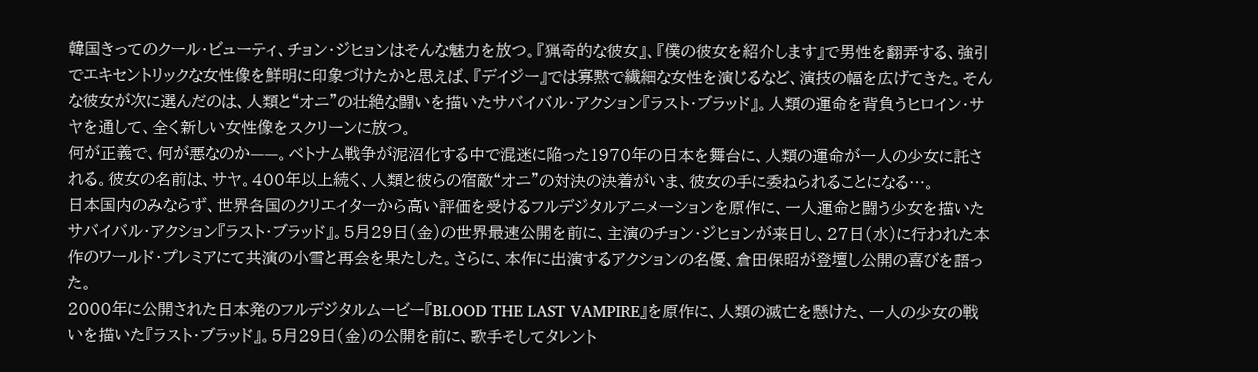韓国きってのクール・ビューティ、チョン・ジヒョンはそんな魅力を放つ。『猟奇的な彼女』、『僕の彼女を紹介します』で男性を翻弄する、強引でエキセントリックな女性像を鮮明に印象づけたかと思えば、『デイジー』では寡黙で繊細な女性を演じるなど、演技の幅を広げてきた。そんな彼女が次に選んだのは、人類と“オニ”の壮絶な闘いを描いたサバイバル・アクション『ラスト・ブラッド』。人類の運命を背負うヒロイン・サヤを通して、全く新しい女性像をスクリーンに放つ。
何が正義で、何が悪なのか——。ベトナム戦争が泥沼化する中で混迷に陥った1970年の日本を舞台に、人類の運命が一人の少女に託される。彼女の名前は、サヤ。400年以上続く、人類と彼らの宿敵“オニ”の対決の決着がいま、彼女の手に委ねられることになる…。
日本国内のみならず、世界各国のクリエイターから高い評価を受けるフルデジタルアニメーションを原作に、一人運命と闘う少女を描いたサバイバル・アクション『ラスト・ブラッド』。5月29日(金)の世界最速公開を前に、主演のチョン・ジヒョンが来日し、27日(水)に行われた本作のワールド・プレミアにて共演の小雪と再会を果たした。さらに、本作に出演するアクションの名優、倉田保昭が登壇し公開の喜びを語った。
2000年に公開された日本発のフルデジタルムービー『BLOOD THE LAST VAMPIRE』を原作に、人類の滅亡を懸けた、一人の少女の戦いを描いた『ラスト・ブラッド』。5月29日(金)の公開を前に、歌手そしてタレント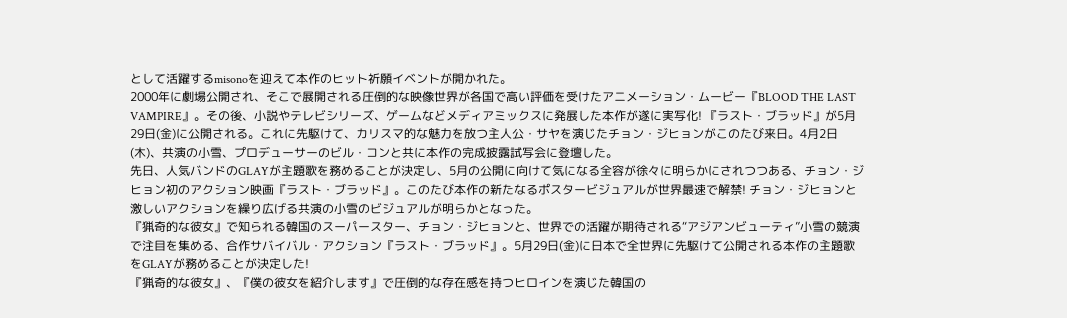として活躍するmisonoを迎えて本作のヒット祈願イベントが開かれた。
2000年に劇場公開され、そこで展開される圧倒的な映像世界が各国で高い評価を受けたアニメーション・ムービー『BLOOD THE LAST VAMPIRE』。その後、小説やテレビシリーズ、ゲームなどメディアミックスに発展した本作が遂に実写化! 『ラスト・ブラッド』が5月29日(金)に公開される。これに先駆けて、カリスマ的な魅力を放つ主人公・サヤを演じたチョン・ジヒョンがこのたび来日。4月2日(木)、共演の小雪、プロデューサーのビル・コンと共に本作の完成披露試写会に登壇した。
先日、人気バンドのGLAYが主題歌を務めることが決定し、5月の公開に向けて気になる全容が徐々に明らかにされつつある、チョン・ジヒョン初のアクション映画『ラスト・ブラッド』。このたび本作の新たなるポスタービジュアルが世界最速で解禁! チョン・ジヒョンと激しいアクションを繰り広げる共演の小雪のビジュアルが明らかとなった。
『猟奇的な彼女』で知られる韓国のスーパースター、チョン・ジヒョンと、世界での活躍が期待される“アジアンビューティ”小雪の競演で注目を集める、合作サバイバル・アクション『ラスト・ブラッド』。5月29日(金)に日本で全世界に先駆けて公開される本作の主題歌をGLAYが務めることが決定した!
『猟奇的な彼女』、『僕の彼女を紹介します』で圧倒的な存在感を持つヒロインを演じた韓国の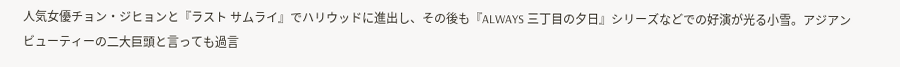人気女優チョン・ジヒョンと『ラスト サムライ』でハリウッドに進出し、その後も『ALWAYS 三丁目の夕日』シリーズなどでの好演が光る小雪。アジアンビューティーの二大巨頭と言っても過言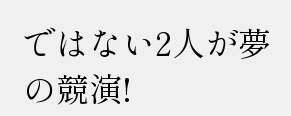ではない2人が夢の競演!